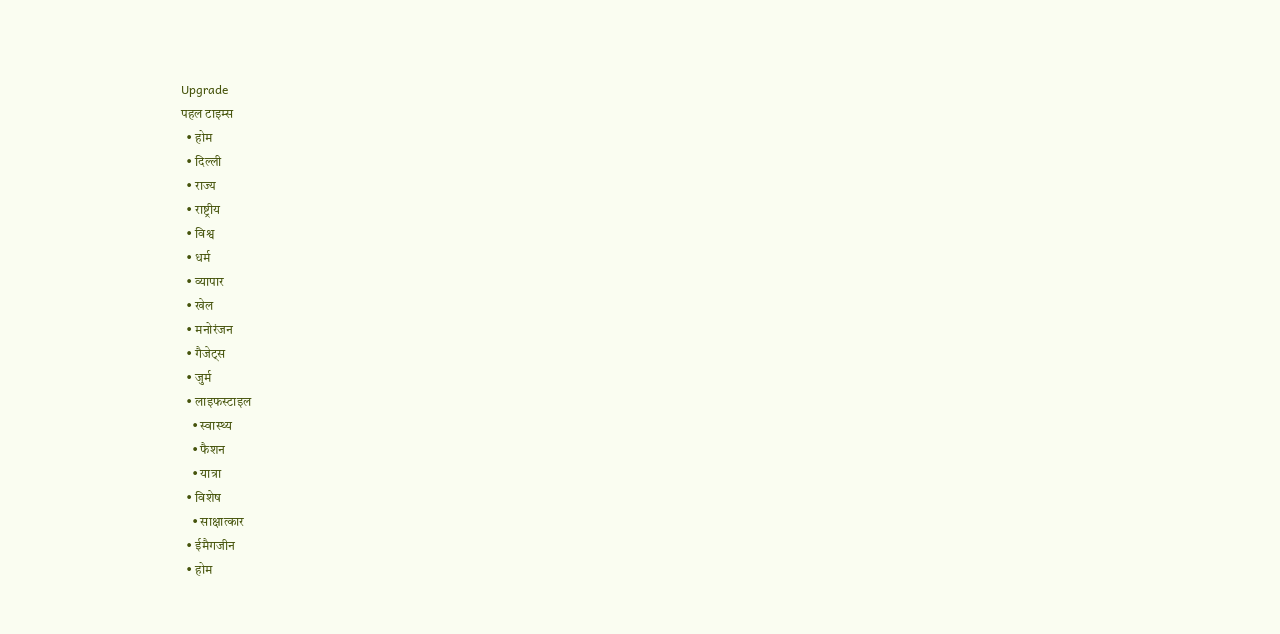Upgrade
पहल टाइम्स
  • होम
  • दिल्ली
  • राज्य
  • राष्ट्रीय
  • विश्व
  • धर्म
  • व्यापार
  • खेल
  • मनोरंजन
  • गैजेट्स
  • जुर्म
  • लाइफस्टाइल
    • स्वास्थ्य
    • फैशन
    • यात्रा
  • विशेष
    • साक्षात्कार
  • ईमैगजीन
  • होम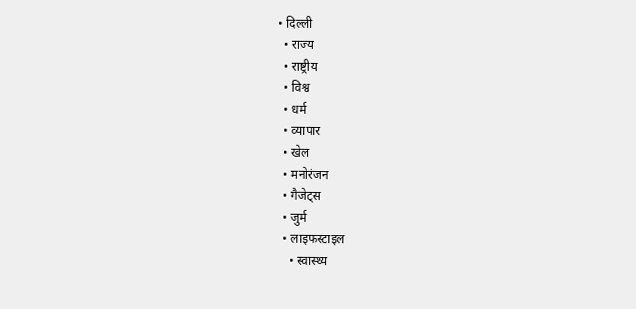• दिल्ली
  • राज्य
  • राष्ट्रीय
  • विश्व
  • धर्म
  • व्यापार
  • खेल
  • मनोरंजन
  • गैजेट्स
  • जुर्म
  • लाइफस्टाइल
    • स्वास्थ्य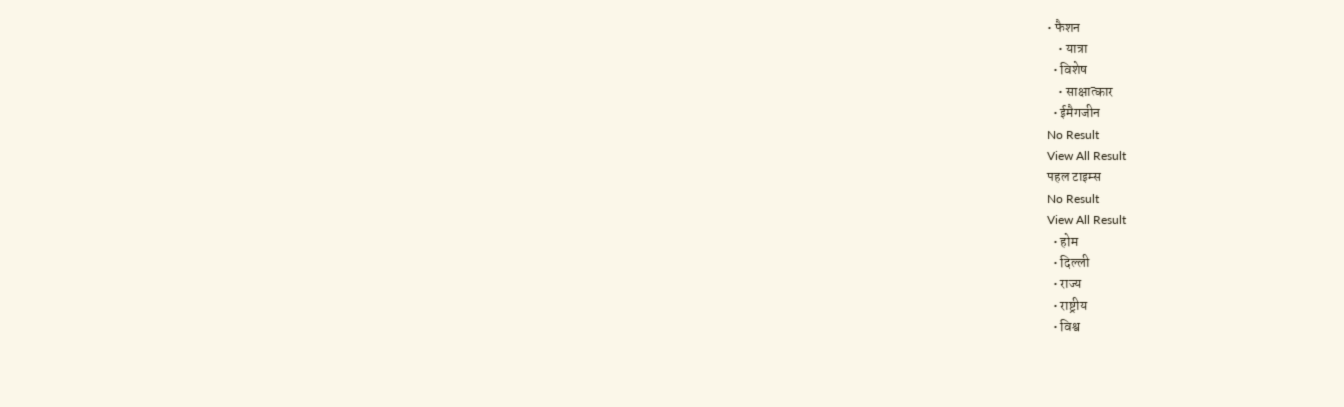• फैशन
    • यात्रा
  • विशेष
    • साक्षात्कार
  • ईमैगजीन
No Result
View All Result
पहल टाइम्स
No Result
View All Result
  • होम
  • दिल्ली
  • राज्य
  • राष्ट्रीय
  • विश्व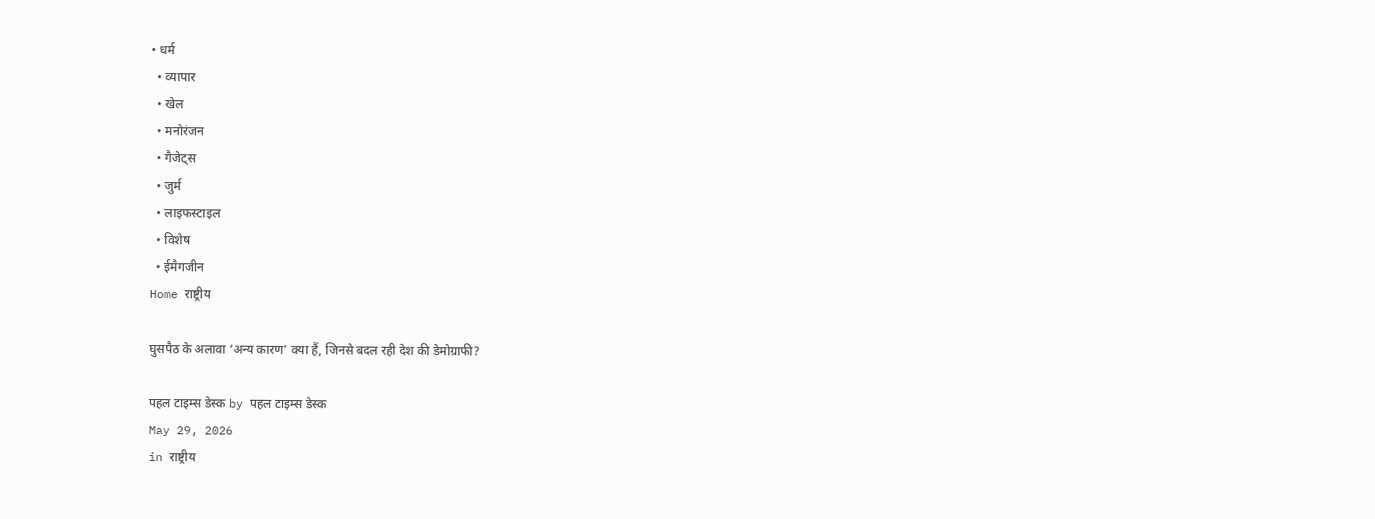• धर्म
  • व्यापार
  • खेल
  • मनोरंजन
  • गैजेट्स
  • जुर्म
  • लाइफस्टाइल
  • विशेष
  • ईमैगजीन
Home राष्ट्रीय

घुसपैठ के अलावा ‘अन्य कारण’ क्या हैं, जिनसे बदल रही देश की डेमोग्राफी?

पहल टाइम्स डेस्क by पहल टाइम्स डेस्क
May 29, 2026
in राष्ट्रीय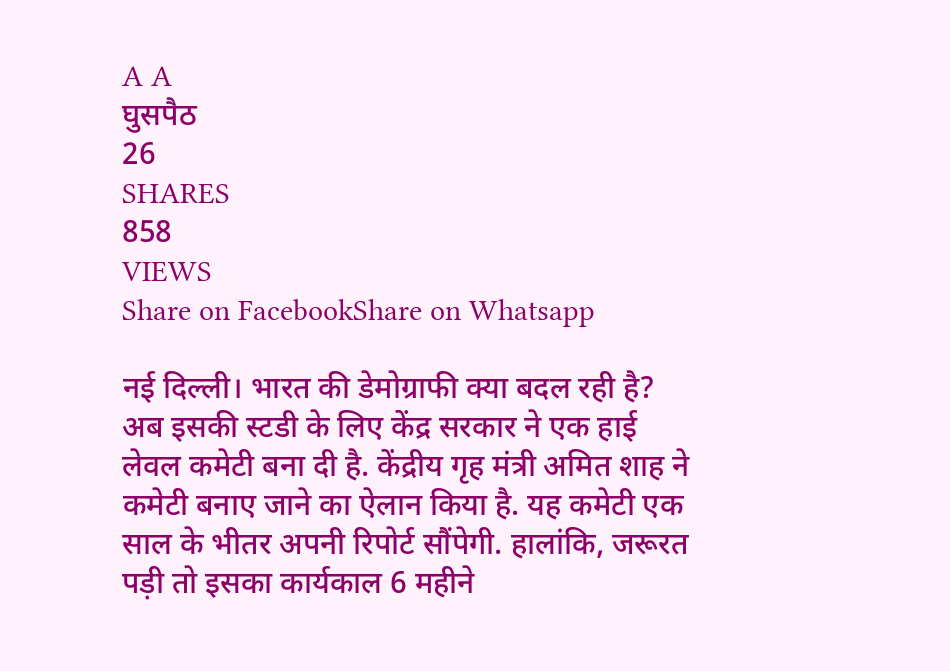A A
घुसपैठ
26
SHARES
858
VIEWS
Share on FacebookShare on Whatsapp

नई दिल्ली। भारत की डेमोग्राफी क्या बदल रही है? अब इसकी स्टडी के लिए केंद्र सरकार ने एक हाई लेवल कमेटी बना दी है. केंद्रीय गृह मंत्री अमित शाह ने कमेटी बनाए जाने का ऐलान किया है. यह कमेटी एक साल के भीतर अपनी रिपोर्ट सौंपेगी. हालांकि, जरूरत पड़ी तो इसका कार्यकाल 6 महीने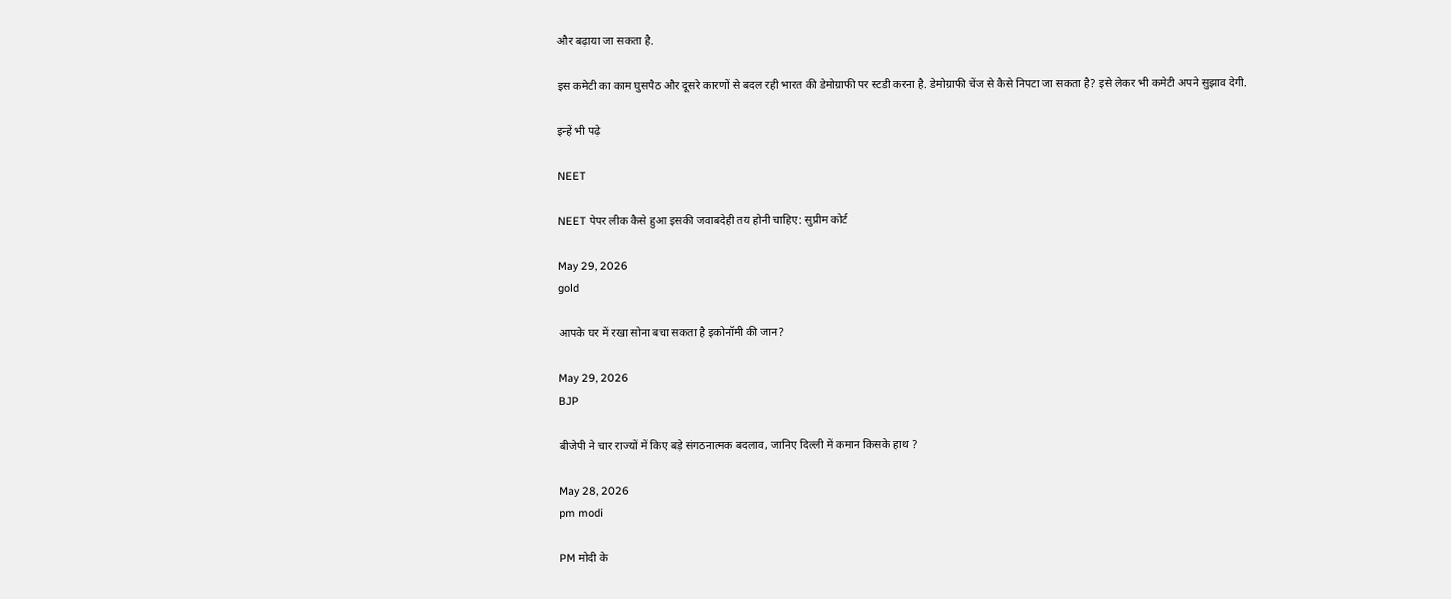और बढ़ाया जा सकता है.

इस कमेटी का काम घुसपैठ और दूसरे कारणों से बदल रही भारत की डेमोग्राफी पर स्टडी करना है. डेमोग्राफी चेंज से कैसे निपटा जा सकता है? इसे लेकर भी कमेटी अपने सुझाव देगी.

इन्हें भी पढ़े

NEET

NEET पेपर लीक कैसे हुआ इसकी जवाबदेही तय होनी चाहिए: सुप्रीम कोर्ट

May 29, 2026
gold

आपके घर में रखा सोना बचा सकता है इकोनॉमी की जान?

May 29, 2026
BJP

बीजेपी ने चार राज्यों में किए बड़े संगठनात्मक बदलाव, जानिए दिल्ली में कमान किसके हाथ ?

May 28, 2026
pm modi

PM मोदी के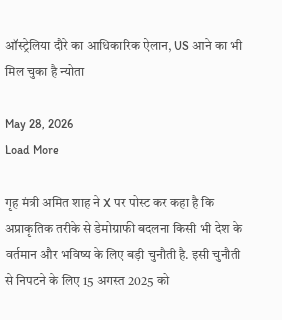ऑस्ट्रेलिया दौरे का आधिकारिक ऐलान, US आने का भी मिल चुका है न्योता

May 28, 2026
Load More

गृह मंत्री अमित शाह ने X पर पोस्ट कर कहा है कि अप्राकृतिक तरीके से डेमोग्राफी बदलना किसी भी देश के वर्तमान और भविष्य के लिए बड़ी चुनौती है. इसी चुनौती से निपटने के लिए 15 अगस्त 2025 को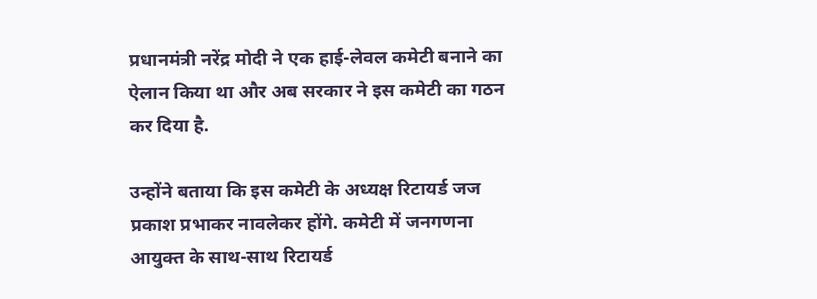प्रधानमंत्री नरेंद्र मोदी ने एक हाई-लेवल कमेटी बनाने का ऐलान किया था और अब सरकार ने इस कमेटी का गठन कर दिया है.

उन्होंने बताया कि इस कमेटी के अध्यक्ष रिटायर्ड जज प्रकाश प्रभाकर नावलेकर होंगे. कमेटी में जनगणना आयुक्त के साथ-साथ रिटायर्ड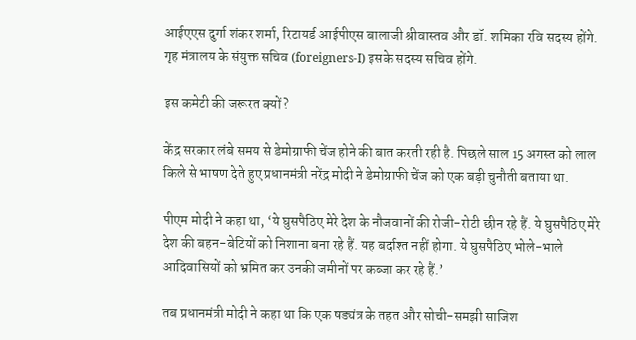आईएएस दुर्गा शंकर शर्मा, रिटायर्ड आईपीएस बालाजी श्रीवास्तव और डॉ. शमिका रवि सदस्य होंगे. गृह मंत्रालय के संयुक्त सचिव (foreigners-I) इसके सदस्य सचिव होंगे.

इस कमेटी की जरूरत क्यों?

केंद्र सरकार लंबे समय से डेमोग्राफी चेंज होने की बात करती रही है. पिछले साल 15 अगस्त को लाल किले से भाषण देते हुए प्रधानमंत्री नरेंद्र मोदी ने डेमोग्राफी चेंज को एक बड़ी चुनौती बताया था.

पीएम मोदी ने कहा था, ‘ये घुसपैठिए मेरे देश के नौजवानों की रोजी-रोटी छीन रहे हैं. ये घुसपैठिए मेरे देश की बहन-बेटियों को निशाना बना रहे हैं. यह बर्दाश्त नहीं होगा. ये घुसपैठिए भोले-भाले आदिवासियों को भ्रमित कर उनकी जमीनों पर कब्जा कर रहे हैं.’

तब प्रधानमंत्री मोदी ने कहा था कि एक षड्यंत्र के तहत और सोची-समझी साजिश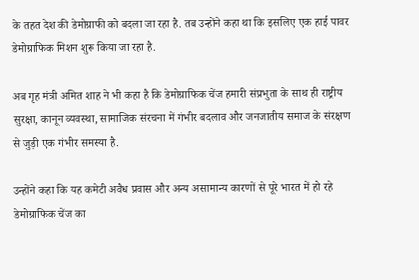के तहत देश की डेमोग्राफी को बदला जा रहा है. तब उन्होंने कहा था कि इसलिए एक हाई पावर डेमोग्राफिक मिशन शुरू किया जा रहा है.

अब गृह मंत्री अमित शाह ने भी कहा है कि डेमोग्राफिक चेंज हमारी संप्रभुता के साथ ही राष्ट्रीय सुरक्षा, कानून व्यवस्था, सामाजिक संरचना में गंभीर बदलाव और जनजातीय समाज के संरक्षण से जुड़ी एक गंभीर समस्या है.

उन्होंने कहा कि यह कमेटी अवैध प्रवास और अन्य असामान्य कारणों से पूरे भारत में हो रहे डेमोग्राफिक चेंज का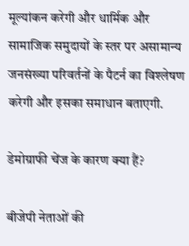मूल्यांकन करेगी और धार्मिक और सामाजिक समुदायों के स्तर पर असामान्य जनसंख्या परिवर्तनों के पैटर्न का विश्लेषण करेगी और इसका समाधान बताएगी.

डेमोग्राफी चेंज के कारण क्या हैं?

बीजेपी नेताओं की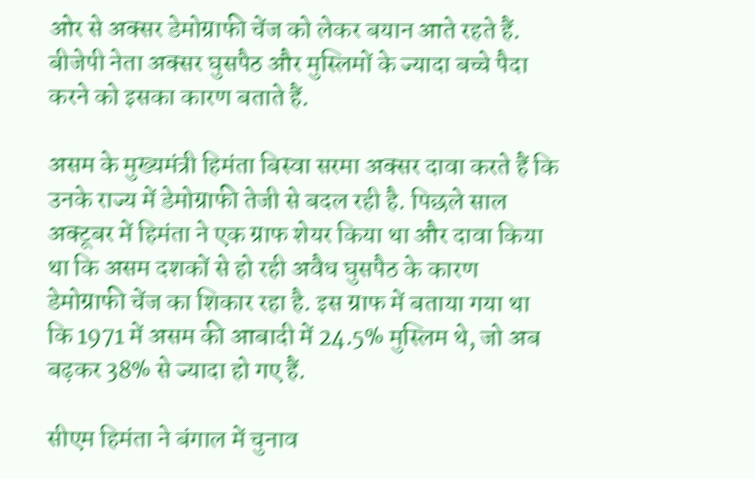ओर से अक्सर डेमोग्राफी चेंज को लेकर बयान आते रहते हैं. बीजेपी नेता अक्सर घुसपैठ और मुस्लिमों के ज्यादा बच्चे पैदा करने को इसका कारण बताते हैं.

असम के मुख्यमंत्री हिमंता बिस्वा सरमा अक्सर दावा करते हैं कि उनके राज्य में डेमोग्राफी तेजी से बदल रही है. पिछले साल अक्टूबर में हिमंता ने एक ग्राफ शेयर किया था और दावा किया था कि असम दशकों से हो रही अवैध घुसपैठ के कारण डेमोग्राफी चेंज का शिकार रहा है. इस ग्राफ में बताया गया था कि 1971 में असम की आबादी में 24.5% मुस्लिम थे, जो अब बढ़कर 38% से ज्यादा हो गए हैं.

सीएम हिमंता ने बंगाल में चुनाव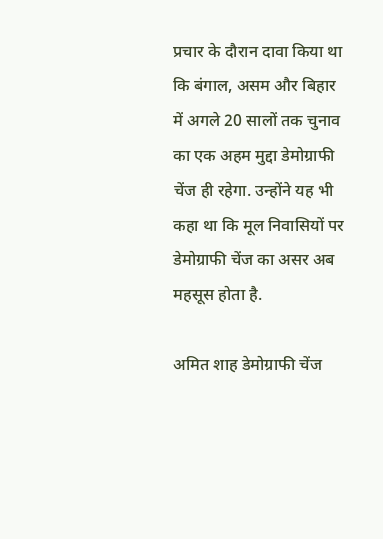प्रचार के दौरान दावा किया था कि बंगाल, असम और बिहार में अगले 20 सालों तक चुनाव का एक अहम मुद्दा डेमोग्राफी चेंज ही रहेगा. उन्होंने यह भी कहा था कि मूल निवासियों पर डेमोग्राफी चेंज का असर अब महसूस होता है.

अमित शाह डेमोग्राफी चेंज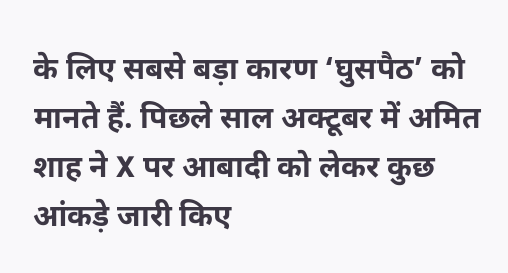के लिए सबसे बड़ा कारण ‘घुसपैठ’ को मानते हैं. पिछले साल अक्टूबर में अमित शाह ने X पर आबादी को लेकर कुछ आंकड़े जारी किए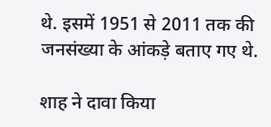थे. इसमें 1951 से 2011 तक की जनसंख्या के आंकड़े बताए गए थे.

शाह ने दावा किया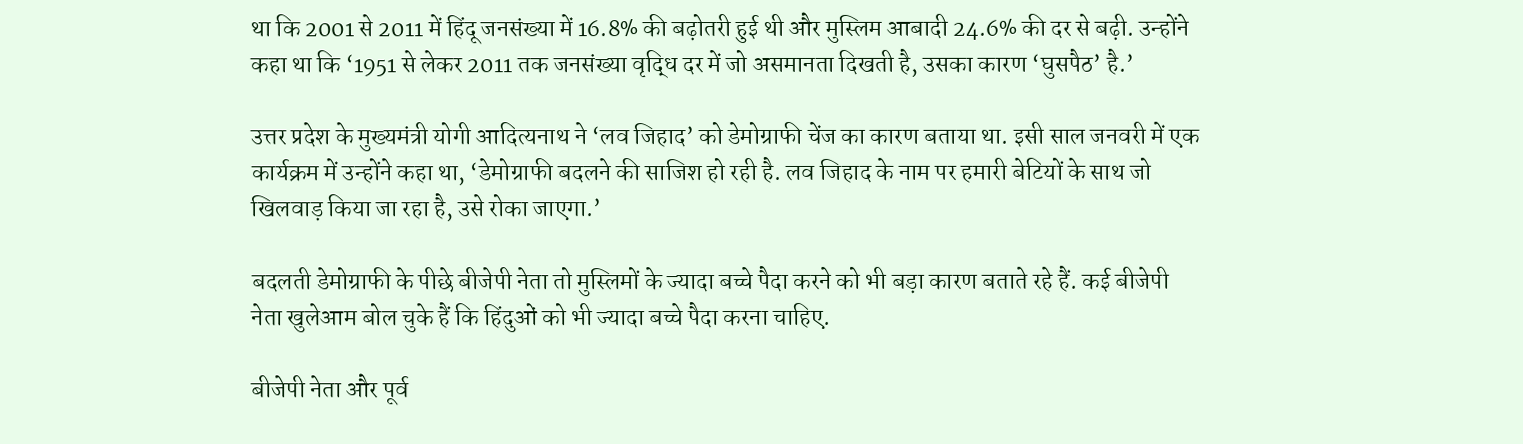था कि 2001 से 2011 में हिंदू जनसंख्या में 16.8% की बढ़ोतरी हुई थी और मुस्लिम आबादी 24.6% की दर से बढ़ी. उन्होंने कहा था कि ‘1951 से लेकर 2011 तक जनसंख्या वृद्धि दर में जो असमानता दिखती है, उसका कारण ‘घुसपैठ’ है.’

उत्तर प्रदेश के मुख्यमंत्री योगी आदित्यनाथ ने ‘लव जिहाद’ को डेमोग्राफी चेंज का कारण बताया था. इसी साल जनवरी में एक कार्यक्रम में उन्होंने कहा था, ‘डेमोग्राफी बदलने की साजिश हो रही है. लव जिहाद के नाम पर हमारी बेटियों के साथ जो खिलवाड़ किया जा रहा है, उसे रोका जाएगा.’

बदलती डेमोग्राफी के पीछे बीजेपी नेता तो मुस्लिमों के ज्यादा बच्चे पैदा करने को भी बड़ा कारण बताते रहे हैं. कई बीजेपी नेता खुलेआम बोल चुके हैं कि हिंदुओं को भी ज्यादा बच्चे पैदा करना चाहिए.

बीजेपी नेता और पूर्व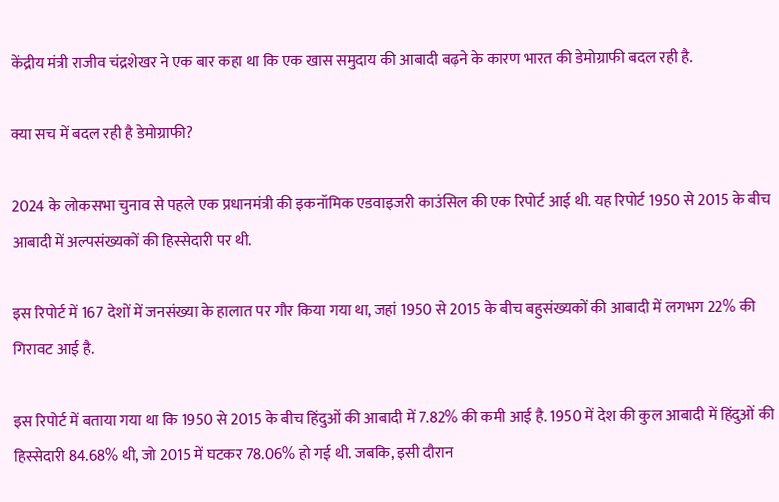केंद्रीय मंत्री राजीव चंद्रशेखर ने एक बार कहा था कि एक खास समुदाय की आबादी बढ़ने के कारण भारत की डेमोग्राफी बदल रही है.

क्या सच में बदल रही है डेमोग्राफी?

2024 के लोकसभा चुनाव से पहले एक प्रधानमंत्री की इकनॉमिक एडवाइजरी काउंसिल की एक रिपोर्ट आई थी. यह रिपोर्ट 1950 से 2015 के बीच आबादी में अल्पसंख्यकों की हिस्सेदारी पर थी.

इस रिपोर्ट में 167 देशों में जनसंख्या के हालात पर गौर किया गया था, जहां 1950 से 2015 के बीच बहुसंख्यकों की आबादी में लगभग 22% की गिरावट आई है.

इस रिपोर्ट में बताया गया था कि 1950 से 2015 के बीच हिंदुओं की आबादी में 7.82% की कमी आई है. 1950 में देश की कुल आबादी में हिंदुओं की हिस्सेदारी 84.68% थी, जो 2015 में घटकर 78.06% हो गई थी. जबकि, इसी दौरान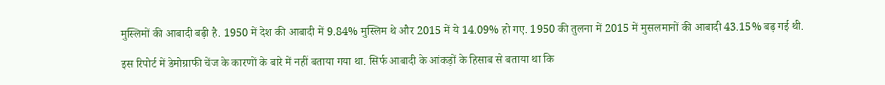मुस्लिमों की आबादी बढ़ी है. 1950 में देश की आबादी में 9.84% मुस्लिम थे और 2015 में ये 14.09% हो गए. 1950 की तुलना में 2015 में मुसलमानों की आबादी 43.15% बढ़ गई थी.

इस रिपोर्ट में डेमोग्राफी चेंज के कारणों के बारे में नहीं बताया गया था. सिर्फ आबादी के आंकड़ों के हिसाब से बताया था कि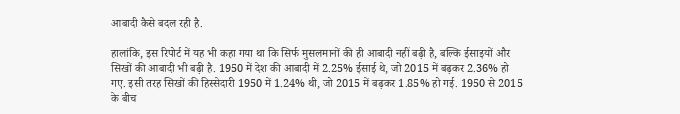आबादी कैसे बदल रही है.

हालांकि, इस रिपोर्ट में यह भी कहा गया था कि सिर्फ मुसलमानों की ही आबादी नहीं बढ़ी है, बल्कि ईसाइयों और सिखों की आबादी भी बढ़ी है. 1950 में देश की आबादी में 2.25% ईसाई थे, जो 2015 में बढ़कर 2.36% हो गए. इसी तरह सिखों की हिस्सेदारी 1950 में 1.24% थी, जो 2015 में बढ़कर 1.85% हो गई. 1950 से 2015 के बीच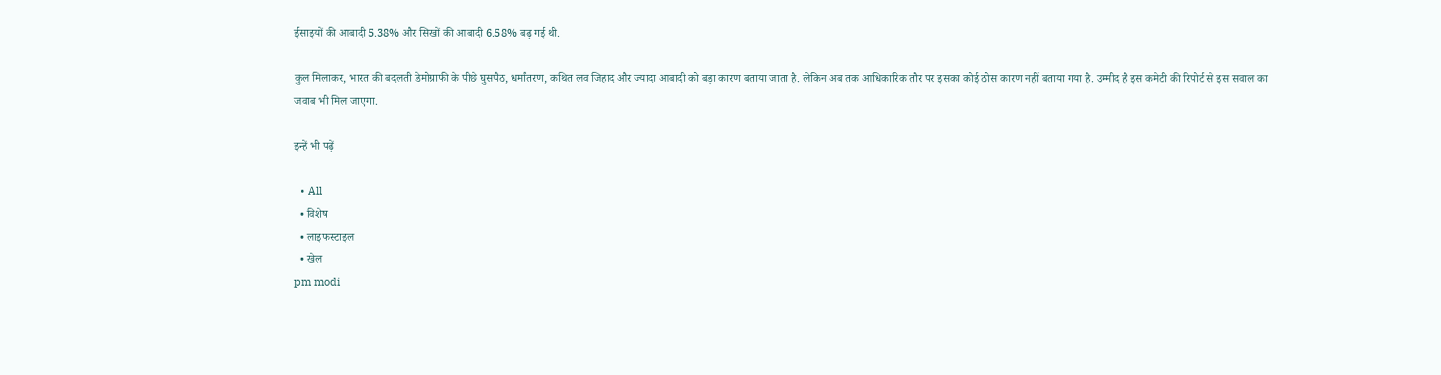ईसाइयों की आबादी 5.38% और सिखों की आबादी 6.58% बढ़ गई थी.

कुल मिलाकर, भारत की बदलती डेमोग्राफी के पीछे घुसपैठ, धर्मांतरण, कथित लव जिहाद और ज्यादा आबादी को बड़ा कारण बताया जाता है. लेकिन अब तक आधिकारिक तौर पर इसका कोई ठोस कारण नहीं बताया गया है. उम्मीद है इस कमेटी की रिपोर्ट से इस सवाल का जवाब भी मिल जाएगा.

इन्हें भी पढ़ें

  • All
  • विशेष
  • लाइफस्टाइल
  • खेल
pm modi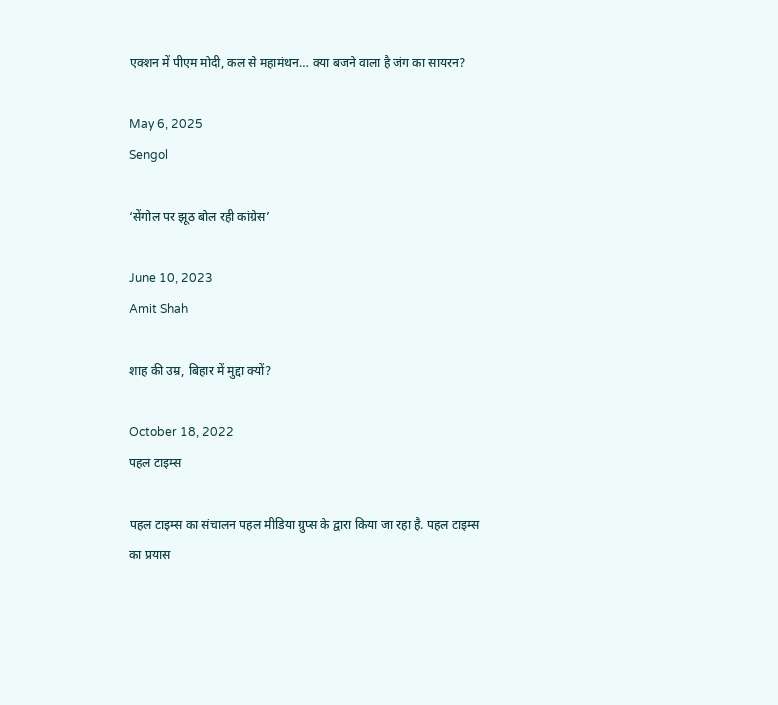एक्शन में पीएम मोदी, कल से महामंथन… क्या बजने वाला है जंग का सायरन?

May 6, 2025
Sengol

‘सेंगोल पर झूठ बोल रही कांग्रेस’

June 10, 2023
Amit Shah

शाह की उम्र, बिहार में मुद्दा क्यों?

October 18, 2022
पहल टाइम्स

पहल टाइम्स का संचालन पहल मीडिया ग्रुप्स के द्वारा किया जा रहा है. पहल टाइम्स का प्रयास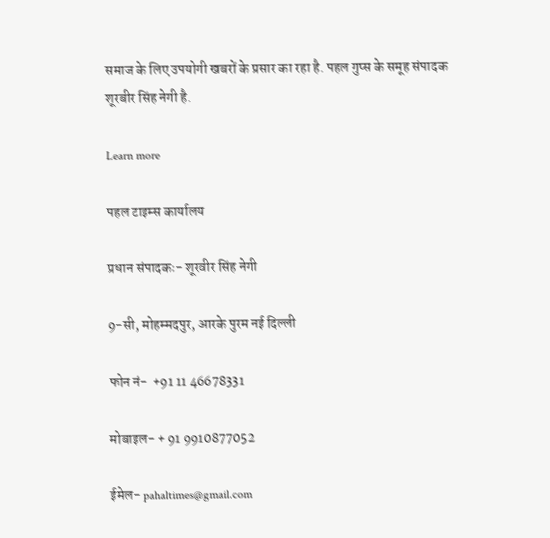समाज के लिए उपयोगी खबरों के प्रसार का रहा है. पहल गुप्स के समूह संपादक शूरबीर सिंह नेगी है.

Learn more

पहल टाइम्स कार्यालय

प्रधान संपादकः- शूरवीर सिंह नेगी

9-सी, मोहम्मदपुर, आरके पुरम नई दिल्ली

फोन नं-  +91 11 46678331

मोबाइल- + 91 9910877052

ईमेल- pahaltimes@gmail.com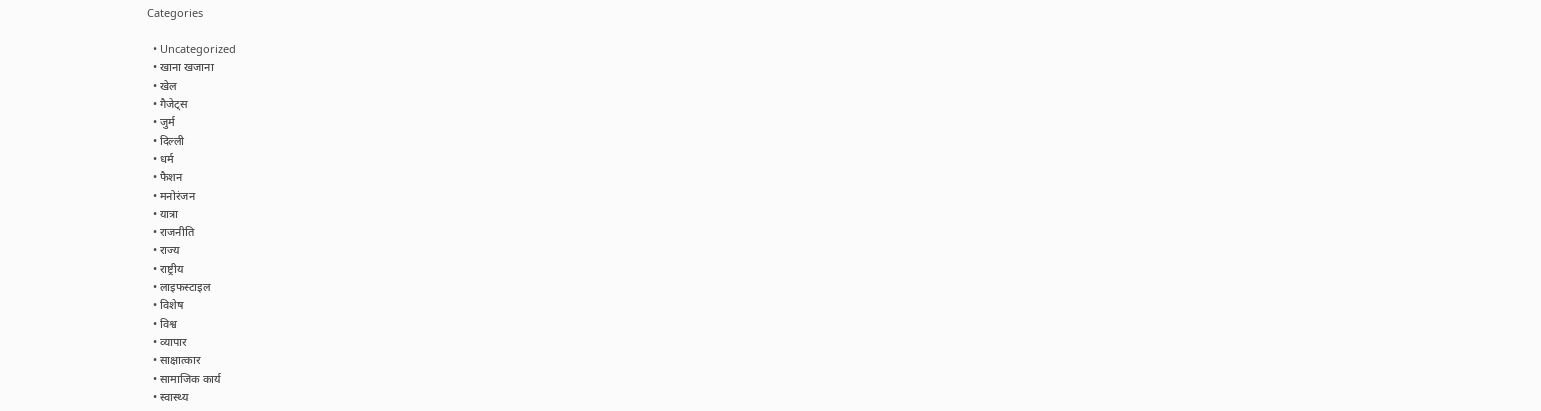Categories

  • Uncategorized
  • खाना खजाना
  • खेल
  • गैजेट्स
  • जुर्म
  • दिल्ली
  • धर्म
  • फैशन
  • मनोरंजन
  • यात्रा
  • राजनीति
  • राज्य
  • राष्ट्रीय
  • लाइफस्टाइल
  • विशेष
  • विश्व
  • व्यापार
  • साक्षात्कार
  • सामाजिक कार्य
  • स्वास्थ्य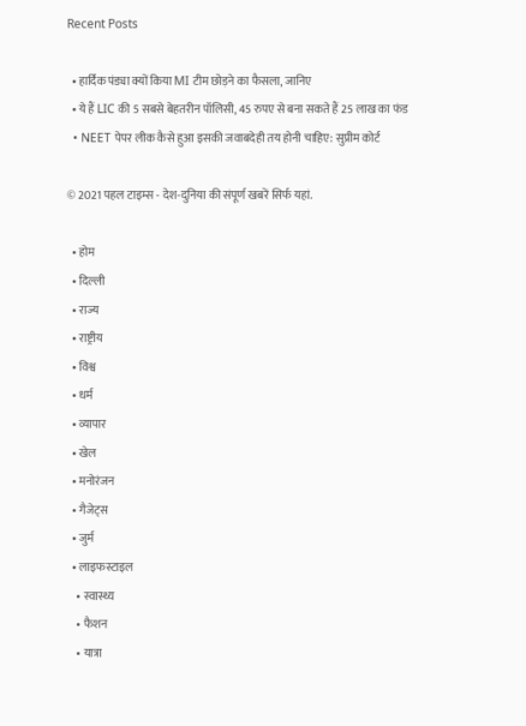Recent Posts

  • हार्दिक पंड्या क्यों किया MI टीम छोड़ने का फैसला, जानिए
  • ये हैं LIC की 5 सबसे बेहतरीन पॉलिसी, 45 रुपए से बना सकते हैं 25 लाख का फंड
  • NEET पेपर लीक कैसे हुआ इसकी जवाबदेही तय होनी चाहिए: सुप्रीम कोर्ट

© 2021 पहल टाइम्स - देश-दुनिया की संपूर्ण खबरें सिर्फ यहां.

  • होम
  • दिल्ली
  • राज्य
  • राष्ट्रीय
  • विश्व
  • धर्म
  • व्यापार
  • खेल
  • मनोरंजन
  • गैजेट्स
  • जुर्म
  • लाइफस्टाइल
    • स्वास्थ्य
    • फैशन
    • यात्रा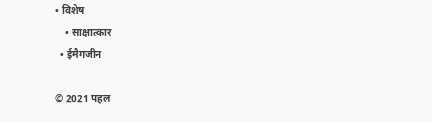• विशेष
    • साक्षात्कार
  • ईमैगजीन

© 2021 पहल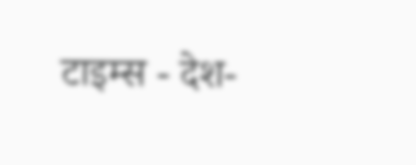टाइम्स - देश-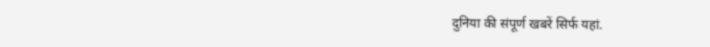दुनिया की संपूर्ण खबरें सिर्फ यहां.